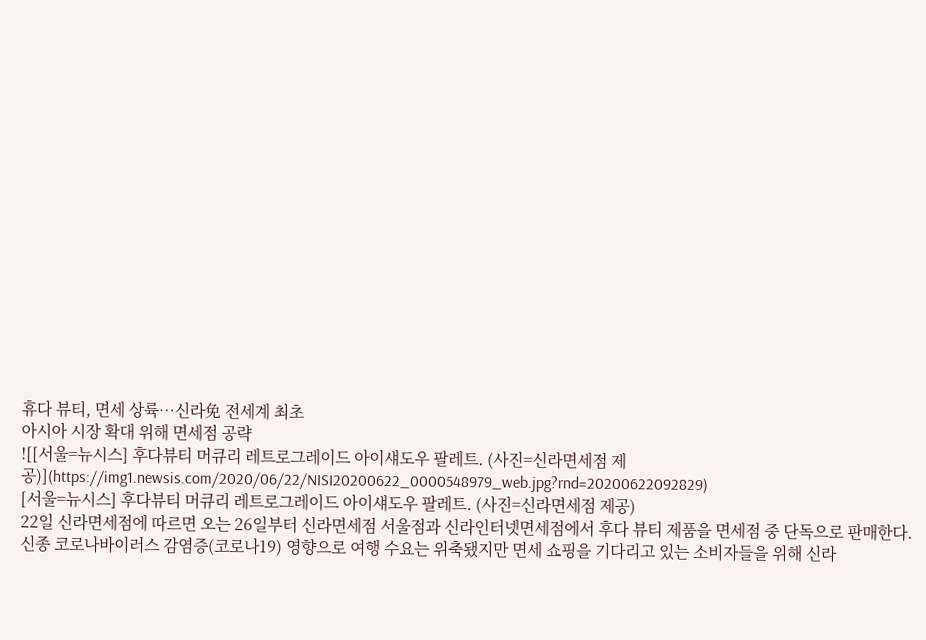휴다 뷰티, 면세 상륙…신라免 전세계 최초
아시아 시장 확대 위해 면세점 공략
![[서울=뉴시스] 후다뷰티 머큐리 레트로그레이드 아이섀도우 팔레트. (사진=신라면세점 제공)](https://img1.newsis.com/2020/06/22/NISI20200622_0000548979_web.jpg?rnd=20200622092829)
[서울=뉴시스] 후다뷰티 머큐리 레트로그레이드 아이섀도우 팔레트. (사진=신라면세점 제공)
22일 신라면세점에 따르면 오는 26일부터 신라면세점 서울점과 신라인터넷면세점에서 후다 뷰티 제품을 면세점 중 단독으로 판매한다. 신종 코로나바이러스 감염증(코로나19) 영향으로 여행 수요는 위축됐지만 면세 쇼핑을 기다리고 있는 소비자들을 위해 신라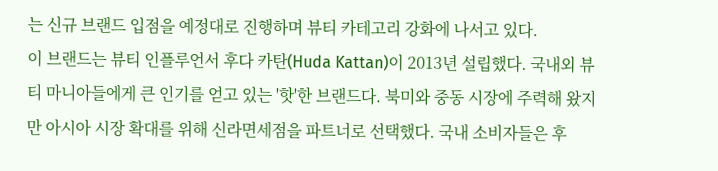는 신규 브랜드 입점을 예정대로 진행하며 뷰티 카테고리 강화에 나서고 있다.
이 브랜드는 뷰티 인플루언서 후다 카탄(Huda Kattan)이 2013년 설립했다. 국내외 뷰티 마니아들에게 큰 인기를 얻고 있는 '핫'한 브랜드다. 북미와 중동 시장에 주력해 왔지만 아시아 시장 확대를 위해 신라면세점을 파트너로 선택했다. 국내 소비자들은 후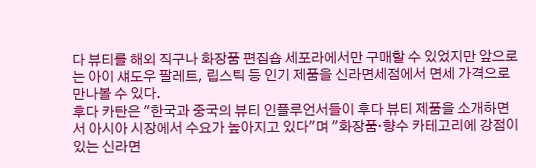다 뷰티를 해외 직구나 화장품 편집숍 세포라에서만 구매할 수 있었지만 앞으로는 아이 섀도우 팔레트, 립스틱 등 인기 제품을 신라면세점에서 면세 가격으로 만나볼 수 있다.
후다 카탄은 "한국과 중국의 뷰티 인플루언서들이 후다 뷰티 제품을 소개하면서 아시아 시장에서 수요가 높아지고 있다"며 "화장품·향수 카테고리에 강점이 있는 신라면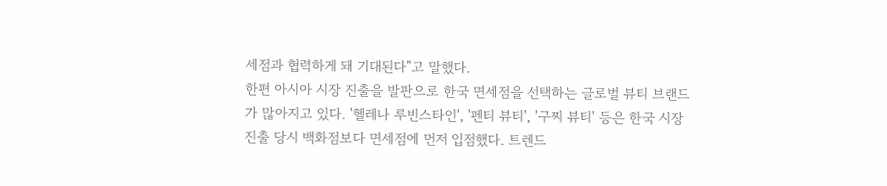세점과 협력하게 돼 기대된다"고 말했다.
한편 아시아 시장 진출을 발판으로 한국 면세점을 선택하는 글로벌 뷰티 브랜드가 많아지고 있다. '헬레나 루빈스타인', '펜티 뷰티', '구찌 뷰티' 등은 한국 시장 진출 당시 백화점보다 면세점에 먼저 입점했다. 트렌드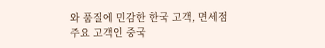와 품질에 민감한 한국 고객, 면세점 주요 고객인 중국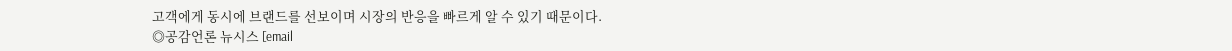고객에게 동시에 브랜드를 선보이며 시장의 반응을 빠르게 알 수 있기 때문이다.
◎공감언론 뉴시스 [email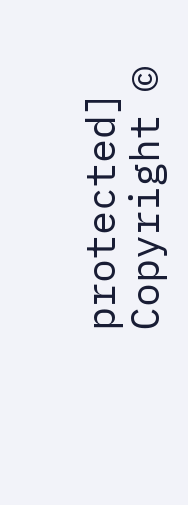protected]
Copyright ©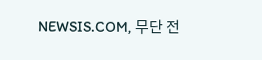NEWSIS.COM, 무단 전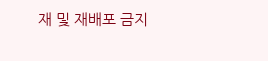재 및 재배포 금지